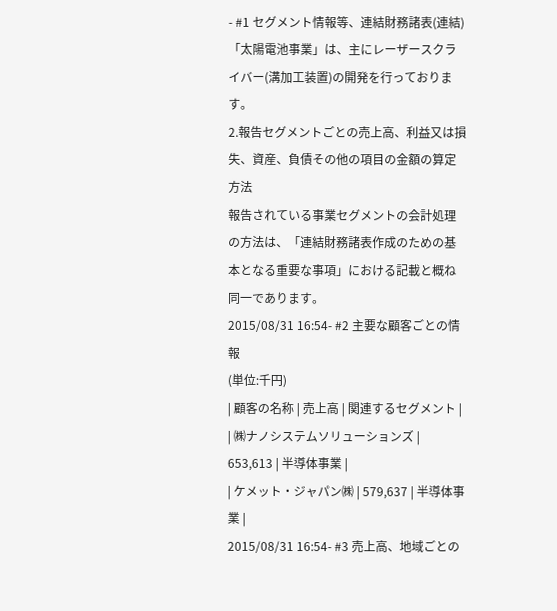- #1 セグメント情報等、連結財務諸表(連結)
「太陽電池事業」は、主にレーザースクライバー(溝加工装置)の開発を行っております。
2.報告セグメントごとの売上高、利益又は損失、資産、負債その他の項目の金額の算定方法
報告されている事業セグメントの会計処理の方法は、「連結財務諸表作成のための基本となる重要な事項」における記載と概ね同一であります。
2015/08/31 16:54- #2 主要な顧客ごとの情報
(単位:千円)
| 顧客の名称 | 売上高 | 関連するセグメント |
| ㈱ナノシステムソリューションズ | 653,613 | 半導体事業 |
| ケメット・ジャパン㈱ | 579,637 | 半導体事業 |
2015/08/31 16:54- #3 売上高、地域ごとの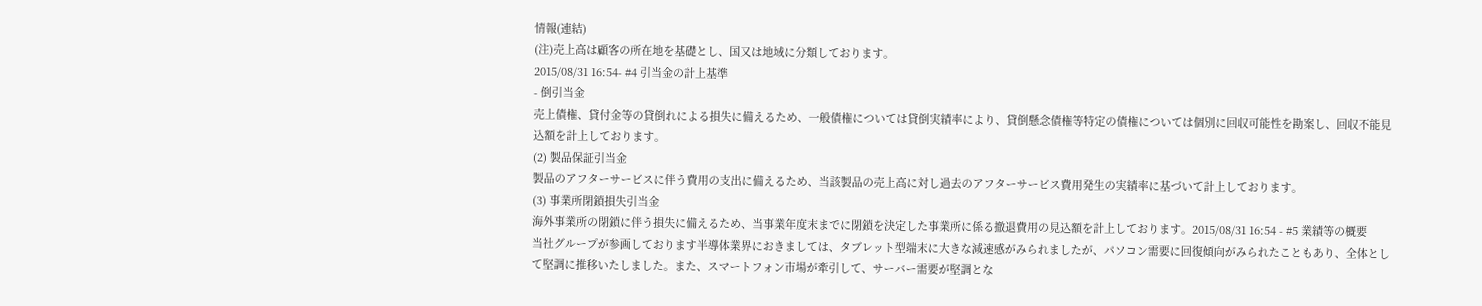情報(連結)
(注)売上高は顧客の所在地を基礎とし、国又は地域に分類しております。
2015/08/31 16:54- #4 引当金の計上基準
- 倒引当金
売上債権、貸付金等の貸倒れによる損失に備えるため、一般債権については貸倒実績率により、貸倒懸念債権等特定の債権については個別に回収可能性を勘案し、回収不能見込額を計上しております。
(2) 製品保証引当金
製品のアフターサービスに伴う費用の支出に備えるため、当該製品の売上高に対し過去のアフターサービス費用発生の実績率に基づいて計上しております。
(3) 事業所閉鎖損失引当金
海外事業所の閉鎖に伴う損失に備えるため、当事業年度末までに閉鎖を決定した事業所に係る撤退費用の見込額を計上しております。2015/08/31 16:54 - #5 業績等の概要
当社グループが参画しております半導体業界におきましては、タブレット型端末に大きな減速感がみられましたが、パソコン需要に回復傾向がみられたこともあり、全体として堅調に推移いたしました。また、スマートフォン市場が牽引して、サーバー需要が堅調とな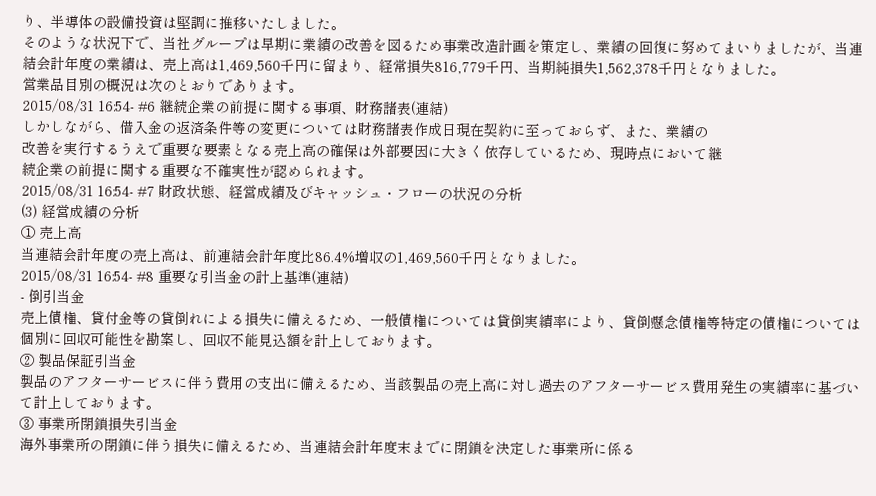り、半導体の設備投資は堅調に推移いたしました。
そのような状況下で、当社グループは早期に業績の改善を図るため事業改造計画を策定し、業績の回復に努めてまいりましたが、当連結会計年度の業績は、売上高は1,469,560千円に留まり、経常損失816,779千円、当期純損失1,562,378千円となりました。
営業品目別の概況は次のとおりであります。
2015/08/31 16:54- #6 継続企業の前提に関する事項、財務諸表(連結)
しかしながら、借入金の返済条件等の変更については財務諸表作成日現在契約に至っておらず、また、業績の
改善を実行するうえで重要な要素となる売上高の確保は外部要因に大きく依存しているため、現時点において継
続企業の前提に関する重要な不確実性が認められます。
2015/08/31 16:54- #7 財政状態、経営成績及びキャッシュ・フローの状況の分析
(3) 経営成績の分析
① 売上高
当連結会計年度の売上高は、前連結会計年度比86.4%増収の1,469,560千円となりました。
2015/08/31 16:54- #8 重要な引当金の計上基準(連結)
- 倒引当金
売上債権、貸付金等の貸倒れによる損失に備えるため、一般債権については貸倒実績率により、貸倒懸念債権等特定の債権については個別に回収可能性を勘案し、回収不能見込額を計上しております。
② 製品保証引当金
製品のアフターサービスに伴う費用の支出に備えるため、当該製品の売上高に対し過去のアフターサービス費用発生の実績率に基づいて計上しております。
③ 事業所閉鎖損失引当金
海外事業所の閉鎖に伴う損失に備えるため、当連結会計年度末までに閉鎖を決定した事業所に係る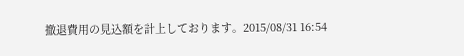撤退費用の見込額を計上しております。2015/08/31 16:54